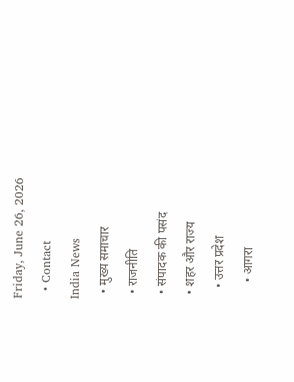Friday, June 26, 2026
  • Contact
India News
  • मुख्य समाचार
  • राजनीति
  • संपादक की पसंद
  • शहर और राज्य
    • उत्तर प्रदेश
      • आगरा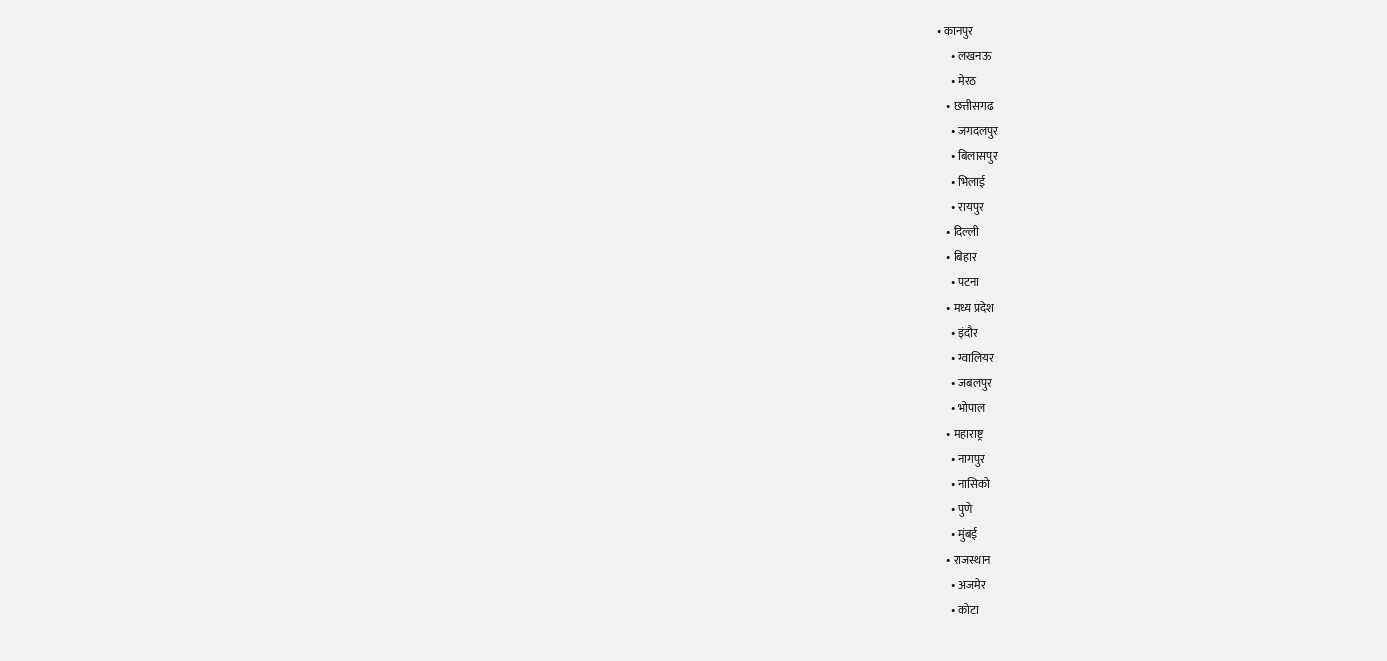• कानपुर
      • लखनऊ
      • मेरठ
    • छत्तीसगढ
      • जगदलपुर
      • बिलासपुर
      • भिलाई
      • रायपुर
    • दिल्ली
    • बिहार
      • पटना
    • मध्य प्रदेश
      • इंदौर
      • ग्वालियर
      • जबलपुर
      • भोपाल
    • महाराष्ट्र
      • नागपुर
      • नासिको
      • पुणे
      • मुंबई
    • राजस्थान
      • अजमेर
      • कोटा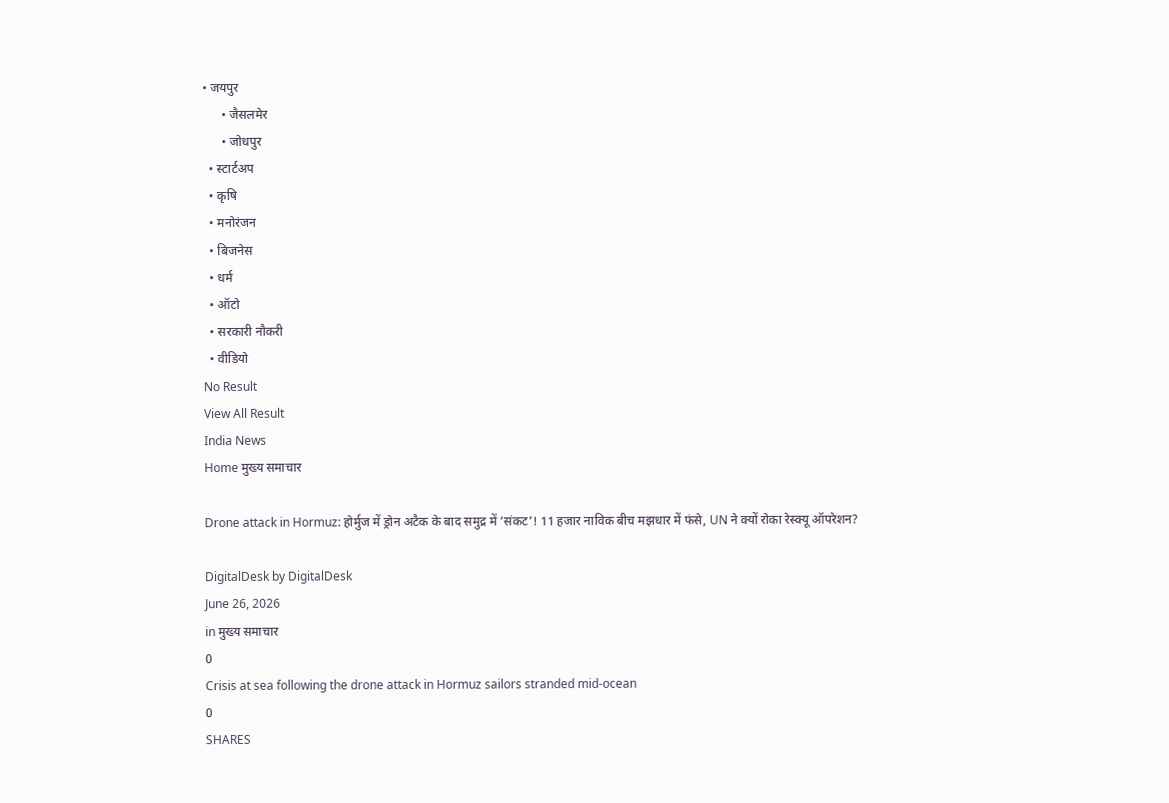• जयपुर
      • जैसलमेर
      • जोधपुर
  • स्टार्टअप
  • कृषि
  • मनोरंजन
  • बिजनेस
  • धर्म
  • ऑटो
  • सरकारी नौकरी
  • वीडियो
No Result
View All Result
India News
Home मुख्य समाचार

Drone attack in Hormuz: होर्मुज में ड्रोन अटैक के बाद समुद्र में ‘संकट’! 11 हजार नाविक बीच मझधार में फंसे, UN ने क्यों रोका रेस्क्यू ऑपरेशन?

DigitalDesk by DigitalDesk
June 26, 2026
in मुख्य समाचार
0
Crisis at sea following the drone attack in Hormuz sailors stranded mid-ocean
0
SHARES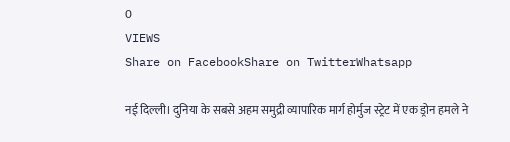0
VIEWS
Share on FacebookShare on TwitterWhatsapp

नई दिल्ली। दुनिया के सबसे अहम समुद्री व्यापारिक मार्ग होर्मुज स्ट्रेट में एक ड्रोन हमले ने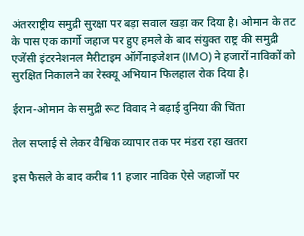अंतरराष्ट्रीय समुद्री सुरक्षा पर बड़ा सवाल खड़ा कर दिया है। ओमान के तट के पास एक कार्गो जहाज पर हुए हमले के बाद संयुक्त राष्ट्र की समुद्री एजेंसी इंटरनेशनल मैरीटाइम ऑर्गेनाइजेशन (IMO) ने हजारों नाविकों को सुरक्षित निकालने का रेस्क्यू अभियान फिलहाल रोक दिया है।

ईरान-ओमान के समुद्री रूट विवाद ने बढ़ाई दुनिया की चिंता

तेल सप्लाई से लेकर वैश्विक व्यापार तक पर मंडरा रहा खतरा

इस फैसले के बाद करीब 11 हजार नाविक ऐसे जहाजों पर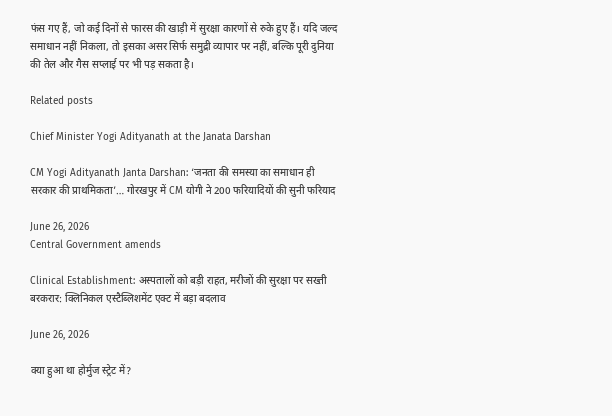फंस गए हैं, जो कई दिनों से फारस की खाड़ी में सुरक्षा कारणों से रुके हुए हैं। यदि जल्द समाधान नहीं निकला, तो इसका असर सिर्फ समुद्री व्यापार पर नहीं, बल्कि पूरी दुनिया की तेल और गैस सप्लाई पर भी पड़ सकता है।

Related posts

Chief Minister Yogi Adityanath at the Janata Darshan

CM Yogi Adityanath Janta Darshan: ‘जनता की समस्या का समाधान ही सरकार की प्राथमिकता’… गोरखपुर में CM योगी ने 200 फरियादियों की सुनी फरियाद

June 26, 2026
Central Government amends

Clinical Establishment: अस्पतालों को बड़ी राहत, मरीजों की सुरक्षा पर सख्ती बरकरार: क्लिनिकल एस्टैब्लिशमेंट एक्ट में बड़ा बदलाव

June 26, 2026

क्या हुआ था होर्मुज स्ट्रेट में?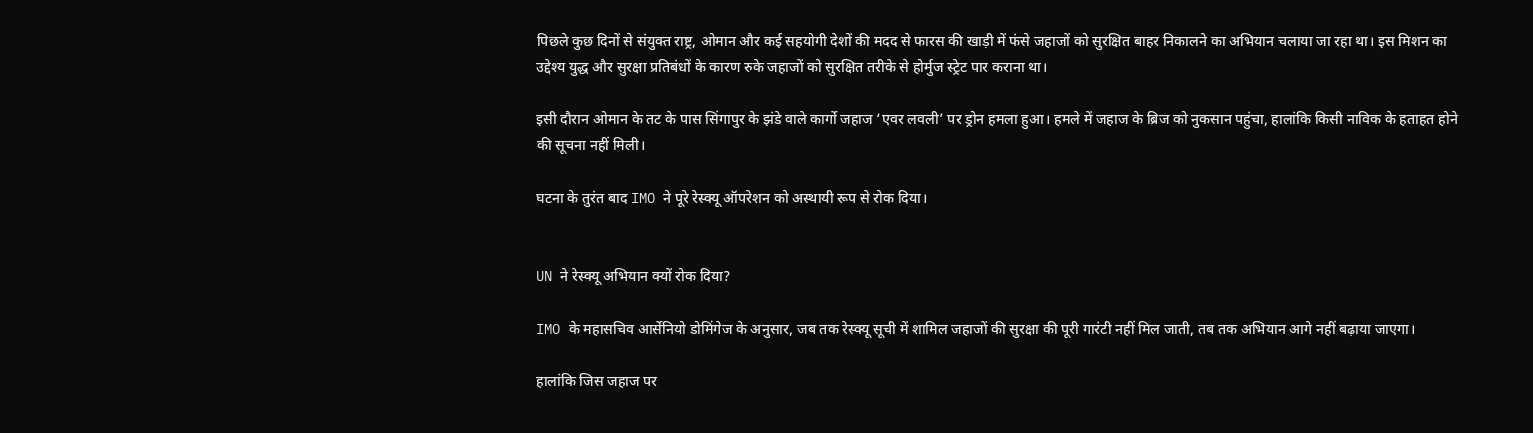पिछले कुछ दिनों से संयुक्त राष्ट्र, ओमान और कई सहयोगी देशों की मदद से फारस की खाड़ी में फंसे जहाजों को सुरक्षित बाहर निकालने का अभियान चलाया जा रहा था। इस मिशन का उद्देश्य युद्ध और सुरक्षा प्रतिबंधों के कारण रुके जहाजों को सुरक्षित तरीके से होर्मुज स्ट्रेट पार कराना था।

इसी दौरान ओमान के तट के पास सिंगापुर के झंडे वाले कार्गो जहाज ‘एवर लवली’ पर ड्रोन हमला हुआ। हमले में जहाज के ब्रिज को नुकसान पहुंचा, हालांकि किसी नाविक के हताहत होने की सूचना नहीं मिली।

घटना के तुरंत बाद IMO ने पूरे रेस्क्यू ऑपरेशन को अस्थायी रूप से रोक दिया।


UN ने रेस्क्यू अभियान क्यों रोक दिया?

IMO के महासचिव आर्सेनियो डोमिंगेज के अनुसार, जब तक रेस्क्यू सूची में शामिल जहाजों की सुरक्षा की पूरी गारंटी नहीं मिल जाती, तब तक अभियान आगे नहीं बढ़ाया जाएगा।

हालांकि जिस जहाज पर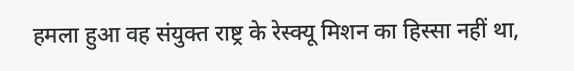हमला हुआ वह संयुक्त राष्ट्र के रेस्क्यू मिशन का हिस्सा नहीं था,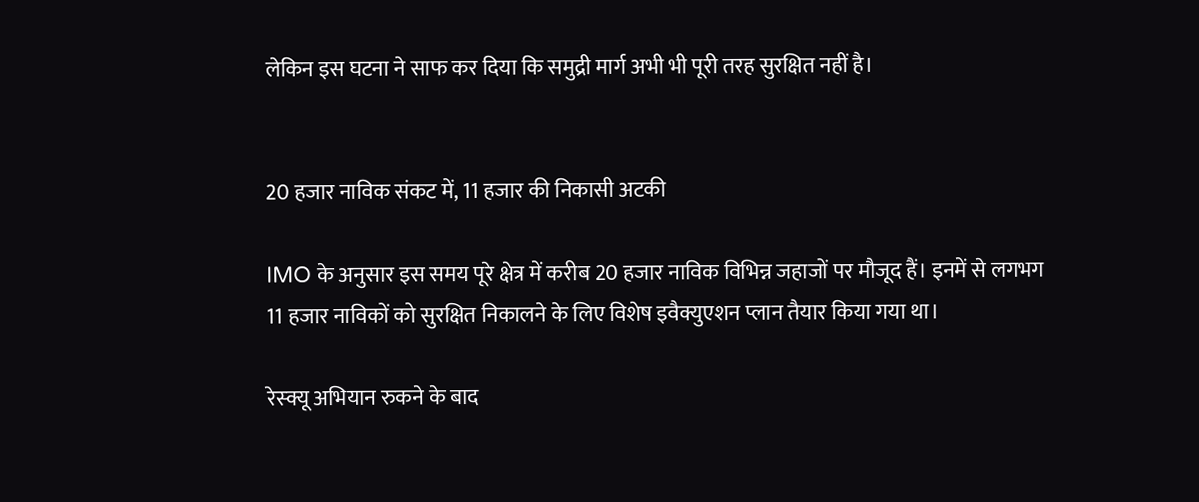लेकिन इस घटना ने साफ कर दिया कि समुद्री मार्ग अभी भी पूरी तरह सुरक्षित नहीं है।


20 हजार नाविक संकट में, 11 हजार की निकासी अटकी

IMO के अनुसार इस समय पूरे क्षेत्र में करीब 20 हजार नाविक विभिन्न जहाजों पर मौजूद हैं। इनमें से लगभग 11 हजार नाविकों को सुरक्षित निकालने के लिए विशेष इवैक्युएशन प्लान तैयार किया गया था।

रेस्क्यू अभियान रुकने के बाद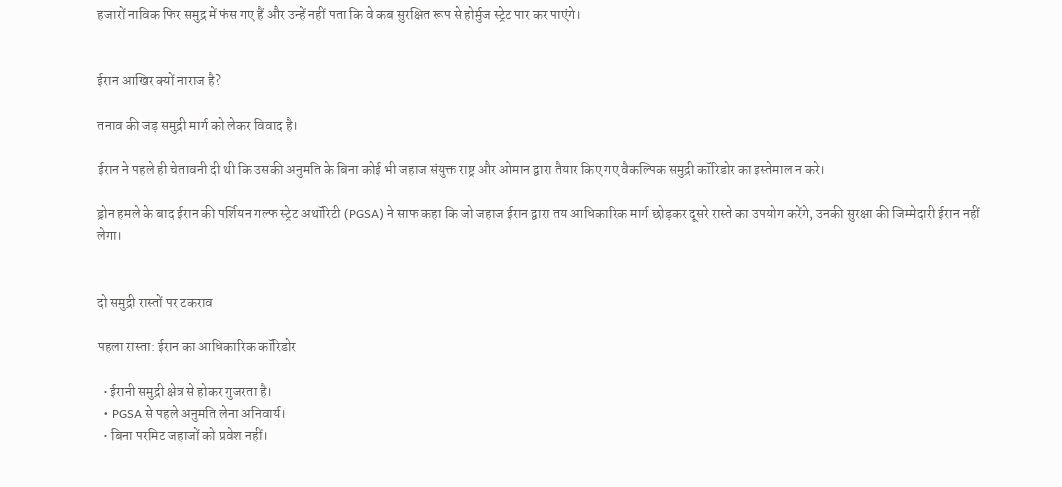हजारों नाविक फिर समुद्र में फंस गए हैं और उन्हें नहीं पता कि वे कब सुरक्षित रूप से होर्मुज स्ट्रेट पार कर पाएंगे।


ईरान आखिर क्यों नाराज है?

तनाव की जड़ समुद्री मार्ग को लेकर विवाद है।

ईरान ने पहले ही चेतावनी दी थी कि उसकी अनुमति के बिना कोई भी जहाज संयुक्त राष्ट्र और ओमान द्वारा तैयार किए गए वैकल्पिक समुद्री कॉरिडोर का इस्तेमाल न करे।

ड्रोन हमले के बाद ईरान की पर्शियन गल्फ स्ट्रेट अथॉरिटी (PGSA) ने साफ कहा कि जो जहाज ईरान द्वारा तय आधिकारिक मार्ग छोड़कर दूसरे रास्ते का उपयोग करेंगे, उनकी सुरक्षा की जिम्मेदारी ईरान नहीं लेगा।


दो समुद्री रास्तों पर टकराव

पहला रास्ता: ईरान का आधिकारिक कॉरिडोर

  • ईरानी समुद्री क्षेत्र से होकर गुजरता है।
  • PGSA से पहले अनुमति लेना अनिवार्य।
  • बिना परमिट जहाजों को प्रवेश नहीं।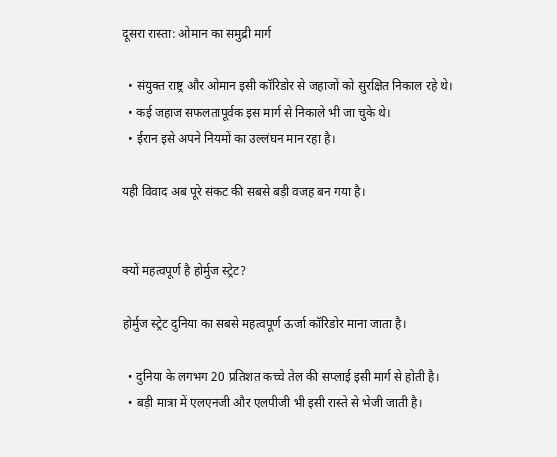दूसरा रास्ता: ओमान का समुद्री मार्ग

  • संयुक्त राष्ट्र और ओमान इसी कॉरिडोर से जहाजों को सुरक्षित निकाल रहे थे।
  • कई जहाज सफलतापूर्वक इस मार्ग से निकाले भी जा चुके थे।
  • ईरान इसे अपने नियमों का उल्लंघन मान रहा है।

यही विवाद अब पूरे संकट की सबसे बड़ी वजह बन गया है।


क्यों महत्वपूर्ण है होर्मुज स्ट्रेट?

होर्मुज स्ट्रेट दुनिया का सबसे महत्वपूर्ण ऊर्जा कॉरिडोर माना जाता है।

  • दुनिया के लगभग 20 प्रतिशत कच्चे तेल की सप्लाई इसी मार्ग से होती है।
  • बड़ी मात्रा में एलएनजी और एलपीजी भी इसी रास्ते से भेजी जाती है।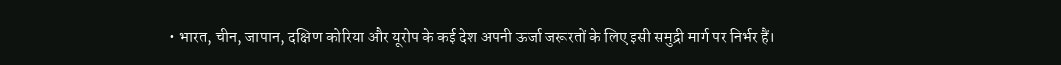• भारत, चीन, जापान, दक्षिण कोरिया और यूरोप के कई देश अपनी ऊर्जा जरूरतों के लिए इसी समुद्री मार्ग पर निर्भर हैं।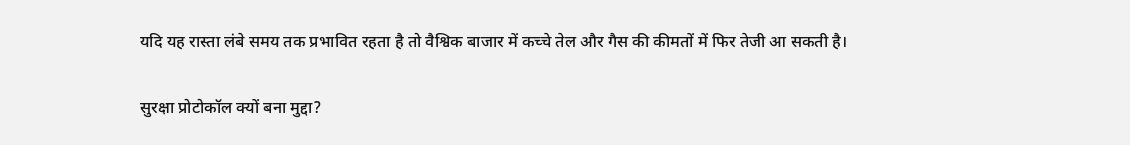यदि यह रास्ता लंबे समय तक प्रभावित रहता है तो वैश्विक बाजार में कच्चे तेल और गैस की कीमतों में फिर तेजी आ सकती है।


सुरक्षा प्रोटोकॉल क्यों बना मुद्दा?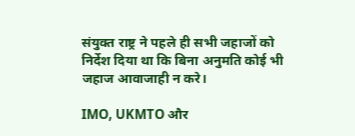संयुक्त राष्ट्र ने पहले ही सभी जहाजों को निर्देश दिया था कि बिना अनुमति कोई भी जहाज आवाजाही न करे।

IMO, UKMTO और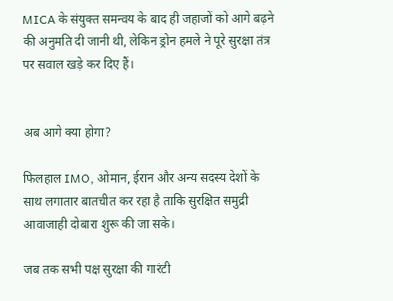MICA के संयुक्त समन्वय के बाद ही जहाजों को आगे बढ़ने की अनुमति दी जानी थी, लेकिन ड्रोन हमले ने पूरे सुरक्षा तंत्र पर सवाल खड़े कर दिए हैं।


अब आगे क्या होगा?

फिलहाल IMO, ओमान, ईरान और अन्य सदस्य देशों के साथ लगातार बातचीत कर रहा है ताकि सुरक्षित समुद्री आवाजाही दोबारा शुरू की जा सके।

जब तक सभी पक्ष सुरक्षा की गारंटी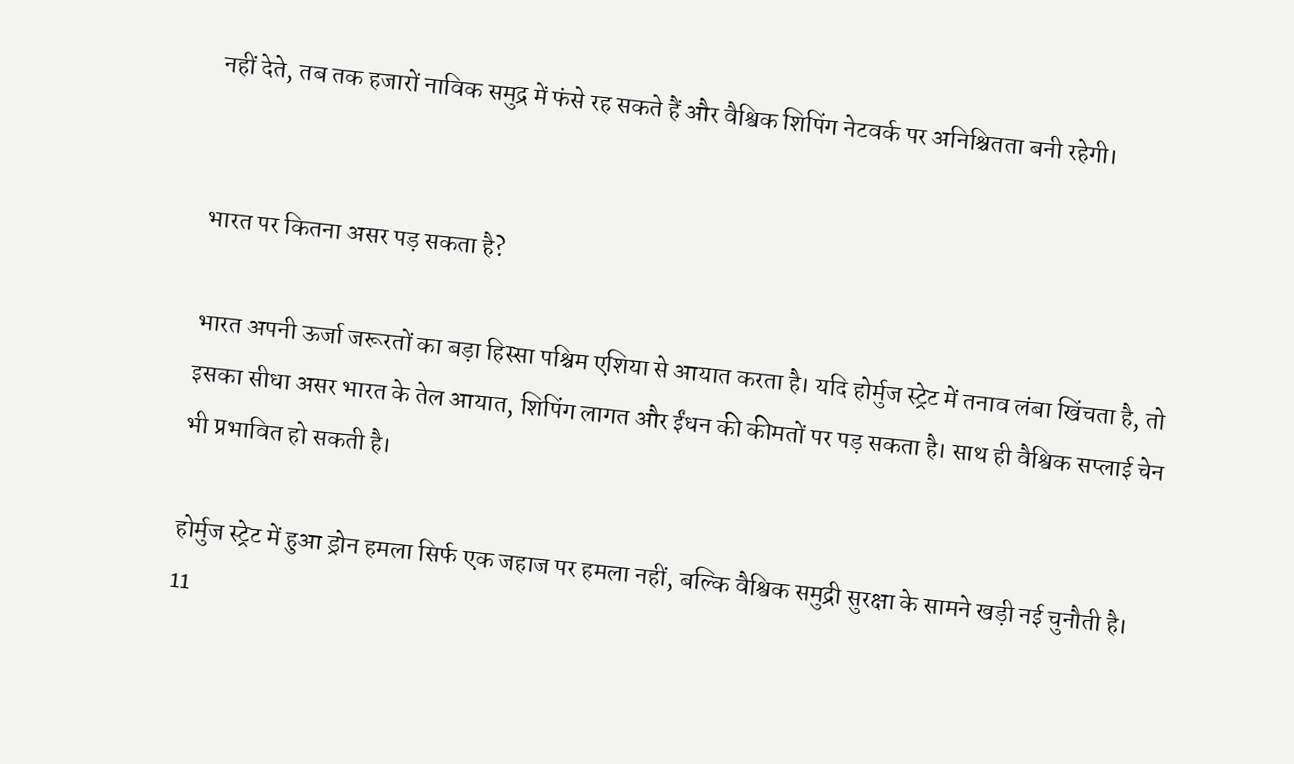नहीं देते, तब तक हजारों नाविक समुद्र में फंसे रह सकते हैं और वैश्विक शिपिंग नेटवर्क पर अनिश्चितता बनी रहेगी।


भारत पर कितना असर पड़ सकता है?

भारत अपनी ऊर्जा जरूरतों का बड़ा हिस्सा पश्चिम एशिया से आयात करता है। यदि होर्मुज स्ट्रेट में तनाव लंबा खिंचता है, तो इसका सीधा असर भारत के तेल आयात, शिपिंग लागत और ईंधन की कीमतों पर पड़ सकता है। साथ ही वैश्विक सप्लाई चेन भी प्रभावित हो सकती है।

होर्मुज स्ट्रेट में हुआ ड्रोन हमला सिर्फ एक जहाज पर हमला नहीं, बल्कि वैश्विक समुद्री सुरक्षा के सामने खड़ी नई चुनौती है। 11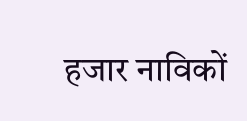हजार नाविकों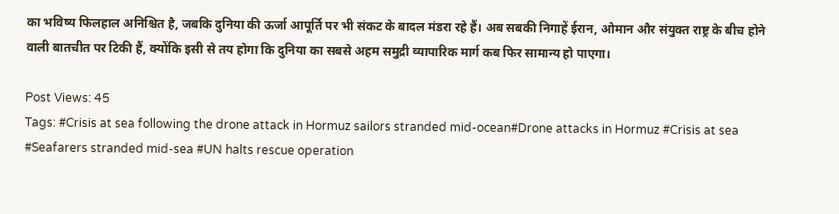का भविष्य फिलहाल अनिश्चित है, जबकि दुनिया की ऊर्जा आपूर्ति पर भी संकट के बादल मंडरा रहे हैं। अब सबकी निगाहें ईरान, ओमान और संयुक्त राष्ट्र के बीच होने वाली बातचीत पर टिकी हैं, क्योंकि इसी से तय होगा कि दुनिया का सबसे अहम समुद्री व्यापारिक मार्ग कब फिर सामान्य हो पाएगा।

Post Views: 45
Tags: #Crisis at sea following the drone attack in Hormuz sailors stranded mid-ocean#Drone attacks in Hormuz #Crisis at sea #Seafarers stranded mid-sea #UN halts rescue operation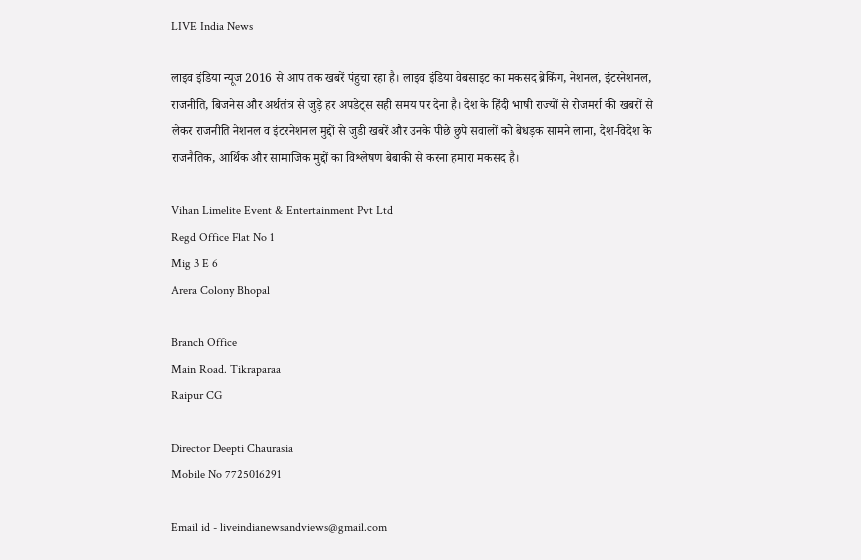LIVE India News

लाइव इंडिया न्यूज 2016 से आप तक खबरें पंहुचा रहा है। लाइव इंडिया वेबसाइट का मकसद ब्रेकिंग, नेशनल, इंटरनेशनल, राजनीति, बिजनेस और अर्थतंत्र से जुड़े हर अपडेट्स सही समय पर देना है। देश के हिंदी भाषी राज्यों से रोजमर्रा की खबरों से लेकर राजनीति नेशनल व इंटरनेशनल मुद्दों से जुडी खबरें और उनके पीछे छुपे सवालों को बेधड़क सामने लाना, देश-विदेश के राजनैतिक, आर्थिक और सामाजिक मुद्दों का विश्लेषण बेबाकी से करना हमारा मकसद है।

Vihan Limelite Event & Entertainment Pvt Ltd
Regd Office Flat No 1
Mig 3 E 6
Arera Colony Bhopal

Branch Office
Main Road. Tikraparaa
Raipur CG

Director Deepti Chaurasia
Mobile No 7725016291

Email id - liveindianewsandviews@gmail.com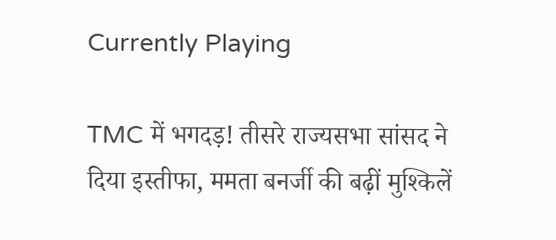Currently Playing

TMC में भगदड़! तीसरे राज्यसभा सांसद ने दिया इस्तीफा, ममता बनर्जी की बढ़ीं मुश्किलें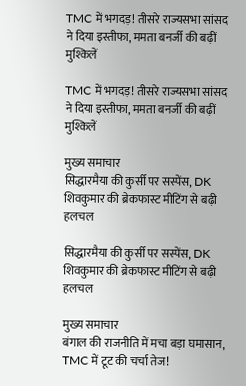TMC में भगदड़! तीसरे राज्यसभा सांसद ने दिया इस्तीफा, ममता बनर्जी की बढ़ीं मुश्किलें

TMC में भगदड़! तीसरे राज्यसभा सांसद ने दिया इस्तीफा, ममता बनर्जी की बढ़ीं मुश्किलें

मुख्य समाचार
सिद्धारमैया की कुर्सी पर सस्पेंस, DK शिवकुमार की ब्रेकफास्ट मीटिंग से बढ़ी हलचल

सिद्धारमैया की कुर्सी पर सस्पेंस, DK शिवकुमार की ब्रेकफास्ट मीटिंग से बढ़ी हलचल

मुख्य समाचार
बंगाल की राजनीति में मचा बड़ा घमासान, TMC में टूट की चर्चा तेज!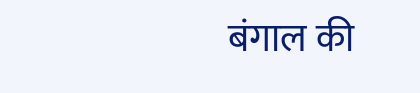बंगाल की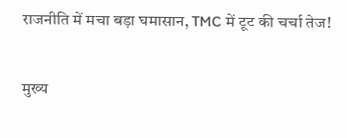राजनीति में मचा बड़ा घमासान, TMC में टूट की चर्चा तेज!

मुख्य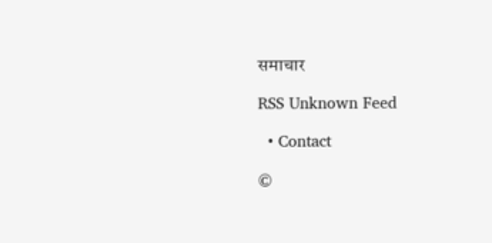समाचार

RSS Unknown Feed

  • Contact

©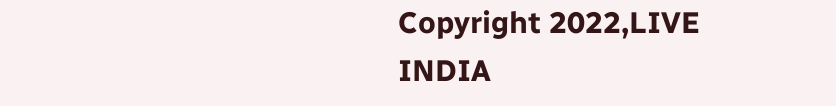Copyright 2022,LIVE INDIA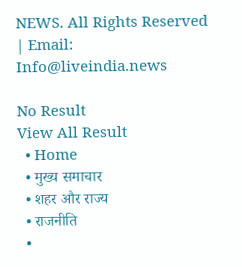NEWS. All Rights Reserved | Email: Info@liveindia.news

No Result
View All Result
  • Home
  • मुख्य समाचार
  • शहर और राज्य
  • राजनीति
  •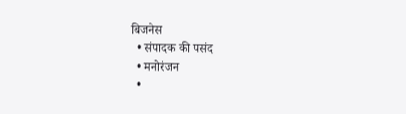बिजनेस
  • संपादक की पसंद
  • मनोरंजन
  •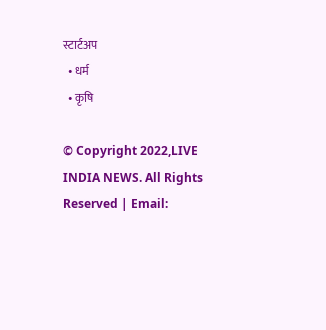स्टार्टअप
  • धर्म
  • कृषि

© Copyright 2022,LIVE INDIA NEWS. All Rights Reserved | Email: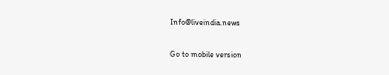Info@liveindia.news

Go to mobile version